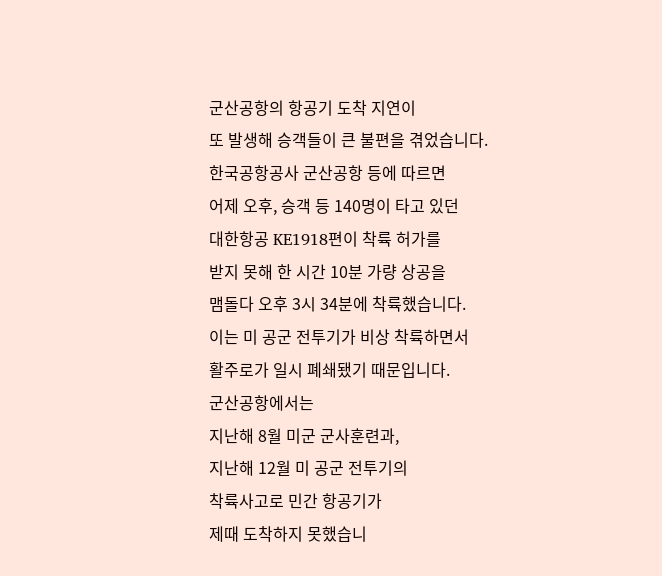군산공항의 항공기 도착 지연이
또 발생해 승객들이 큰 불편을 겪었습니다.
한국공항공사 군산공항 등에 따르면
어제 오후, 승객 등 140명이 타고 있던
대한항공 KE1918편이 착륙 허가를
받지 못해 한 시간 10분 가량 상공을
맴돌다 오후 3시 34분에 착륙했습니다.
이는 미 공군 전투기가 비상 착륙하면서
활주로가 일시 폐쇄됐기 때문입니다.
군산공항에서는
지난해 8월 미군 군사훈련과,
지난해 12월 미 공군 전투기의
착륙사고로 민간 항공기가
제때 도착하지 못했습니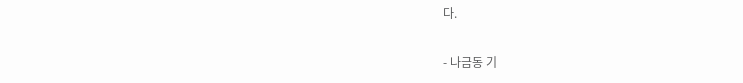다.

- 나금동 기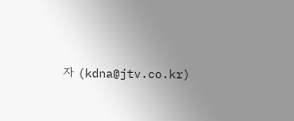자 (kdna@jtv.co.kr)